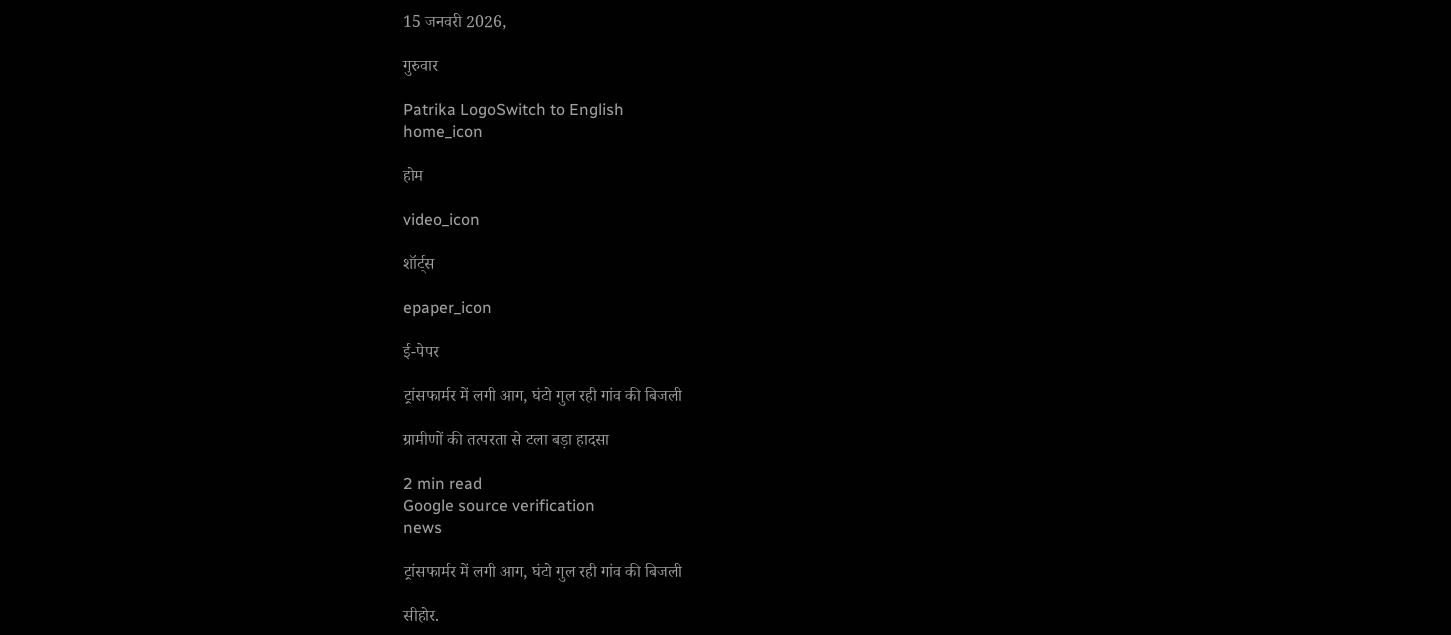15 जनवरी 2026,

गुरुवार

Patrika LogoSwitch to English
home_icon

होम

video_icon

शॉर्ट्स

epaper_icon

ई-पेपर

ट्रांसफार्मर में लगी आग, घंटो गुल रही गांव की बिजली

ग्रामीणों की तत्परता से टला बड़ा हादसा

2 min read
Google source verification
news

ट्रांसफार्मर में लगी आग, घंटो गुल रही गांव की बिजली

सीहोर.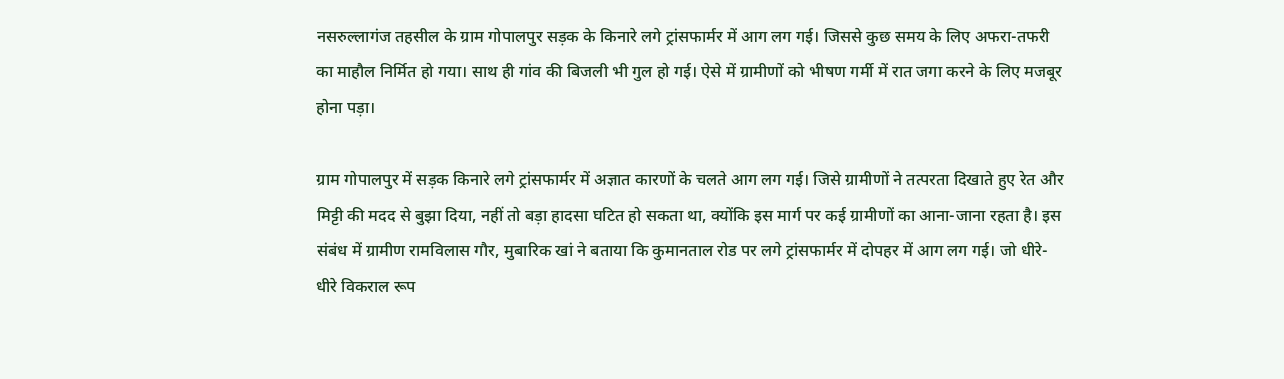नसरुल्लागंज तहसील के ग्राम गोपालपुर सड़क के किनारे लगे ट्रांसफार्मर में आग लग गई। जिससे कुछ समय के लिए अफरा-तफरी का माहौल निर्मित हो गया। साथ ही गांव की बिजली भी गुल हो गई। ऐसे में ग्रामीणों को भीषण गर्मी में रात जगा करने के लिए मजबूर होना पड़ा।

ग्राम गोपालपुर में सड़क किनारे लगे ट्रांसफार्मर में अज्ञात कारणों के चलते आग लग गई। जिसे ग्रामीणों ने तत्परता दिखाते हुए रेत और मिट्टी की मदद से बुझा दिया, नहीं तो बड़ा हादसा घटित हो सकता था, क्योंकि इस मार्ग पर कई ग्रामीणों का आना-जाना रहता है। इस संबंध में ग्रामीण रामविलास गौर, मुबारिक खां ने बताया कि कुमानताल रोड पर लगे ट्रांसफार्मर में दोपहर में आग लग गई। जो धीरे-धीरे विकराल रूप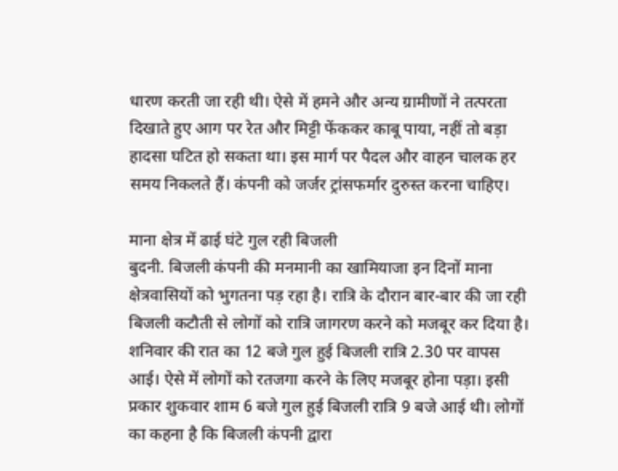धारण करती जा रही थी। ऐसे में हमने और अन्य ग्रामीणों ने तत्परता दिखाते हुए आग पर रेत और मिट्टी फेंककर काबू पाया, नहीं तो बड़ा हादसा घटित हो सकता था। इस मार्ग पर पैदल और वाहन चालक हर समय निकलते हैं। कंपनी को जर्जर ट्रांसफर्मार दुरुस्त करना चाहिए।

माना क्षेत्र में ढाई घंटे गुल रही बिजली
बुदनी. बिजली कंपनी की मनमानी का खामियाजा इन दिनों माना क्षेत्रवासियों को भुगतना पड़ रहा है। रात्रि के दौरान बार-बार की जा रही बिजली कटौती से लोगों को रात्रि जागरण करने को मजबूर कर दिया है। शनिवार की रात का 12 बजे गुल हुई बिजली रात्रि 2.30 पर वापस आई। ऐसे में लोगों को रतजगा करने के लिए मजबूर होना पड़ा। इसी प्रकार शुकवार शाम 6 बजे गुल हुई बिजली रात्रि 9 बजे आई थी। लोगों का कहना है कि बिजली कंपनी द्वारा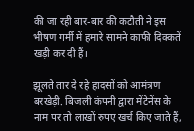की जा रही बार-बार की कटौती ने इस भीषण गर्मी में हमारे सामने काफी दिक्कतें खड़ी कर दी हैं।

झूलते तार दे रहे हादसों को आमंत्रण
बरखेड़ी. बिजली कंपनी द्वारा मेंटेनेंस के नाम पर तो लाखों रुपए खर्च किए जाते हैं,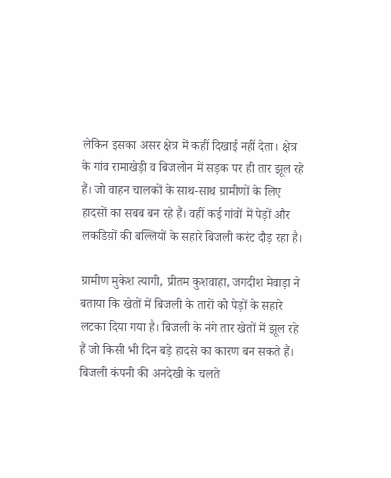लेकिन इसका असर क्षेत्र में कहीं दिखाई नहीं देता। क्षेत्र के गांव रामाखेड़ी व बिजलोन में सड़क पर ही तार झूल रहे हैं। जो वाहन चालकों के साथ-साथ ग्रामीणों के लिए हादसों का सबब बन रहे हैं। वहीं कई गांवों में पेड़ों और लकडिय़ों की बल्लियों के सहारे बिजली करंट दौड़ रहा है।

ग्रामीण मुकेश त्यागी, प्रीतम कुशवाहा, जगदीश मेवाड़ा ने बताया कि खेतों में बिजली के तारों को पेड़ों के सहारे लटका दिया गया है। बिजली के नंगे तार खेतों में झूल रहे हैं जो किसी भी दिन बड़े हादसे का कारण बन सकते हैं। बिजली कंपनी की अनदेखी के चलते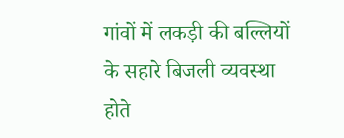गांवों में लकड़ी की बल्लियों के सहारे बिजली व्यवस्था होते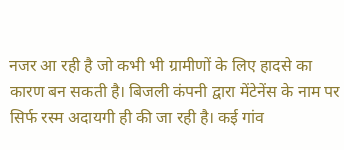नजर आ रही है जो कभी भी ग्रामीणों के लिए हादसे का कारण बन सकती है। बिजली कंपनी द्वारा मेंटेनेंस के नाम पर सिर्फ रस्म अदायगी ही की जा रही है। कई गांव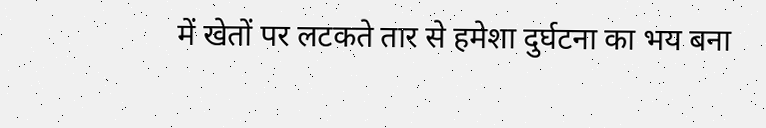में खेतों पर लटकते तार से हमेशा दुर्घटना का भय बना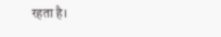रहता है।